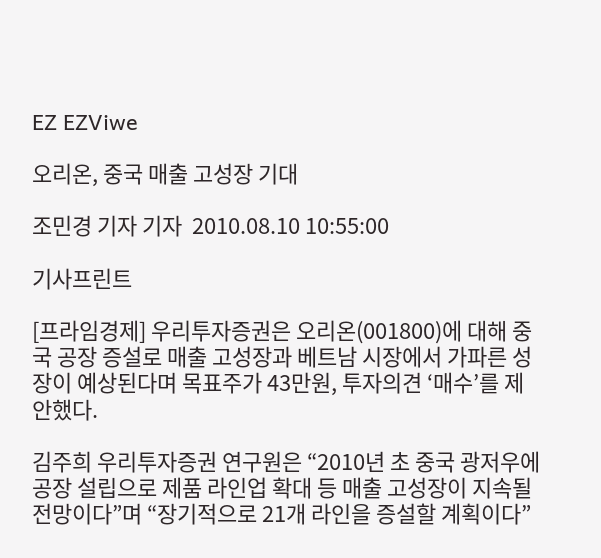EZ EZViwe

오리온, 중국 매출 고성장 기대

조민경 기자 기자  2010.08.10 10:55:00

기사프린트

[프라임경제] 우리투자증권은 오리온(001800)에 대해 중국 공장 증설로 매출 고성장과 베트남 시장에서 가파른 성장이 예상된다며 목표주가 43만원, 투자의견 ‘매수’를 제안했다.

김주희 우리투자증권 연구원은 “2010년 초 중국 광저우에 공장 설립으로 제품 라인업 확대 등 매출 고성장이 지속될 전망이다”며 “장기적으로 21개 라인을 증설할 계획이다”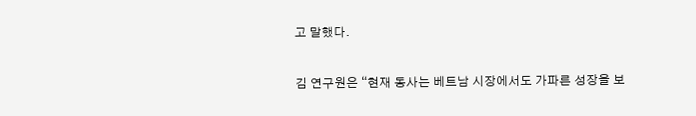고 말했다.

김 연구원은 “현재 동사는 베트남 시장에서도 가파른 성장을 보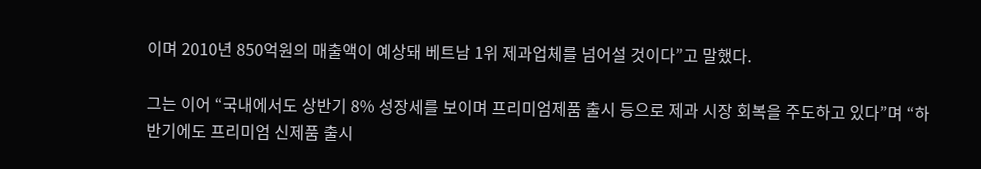이며 2010년 850억원의 매출액이 예상돼 베트남 1위 제과업체를 넘어설 것이다”고 말했다.

그는 이어 “국내에서도 상반기 8% 성장세를 보이며 프리미엄제품 출시 등으로 제과 시장 회복을 주도하고 있다”며 “하반기에도 프리미엄 신제품 출시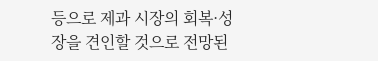등으로 제과 시장의 회복·성장을 견인할 것으로 전망된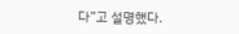다”고 설명했다.